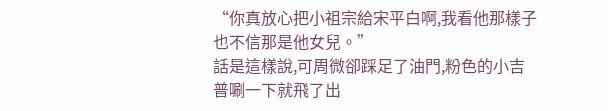“你真放心把小祖宗給宋平白啊,我看他那樣子也不信那是他女兒。”
話是這樣說,可周微卻踩足了油門,粉色的小吉普唰一下就飛了出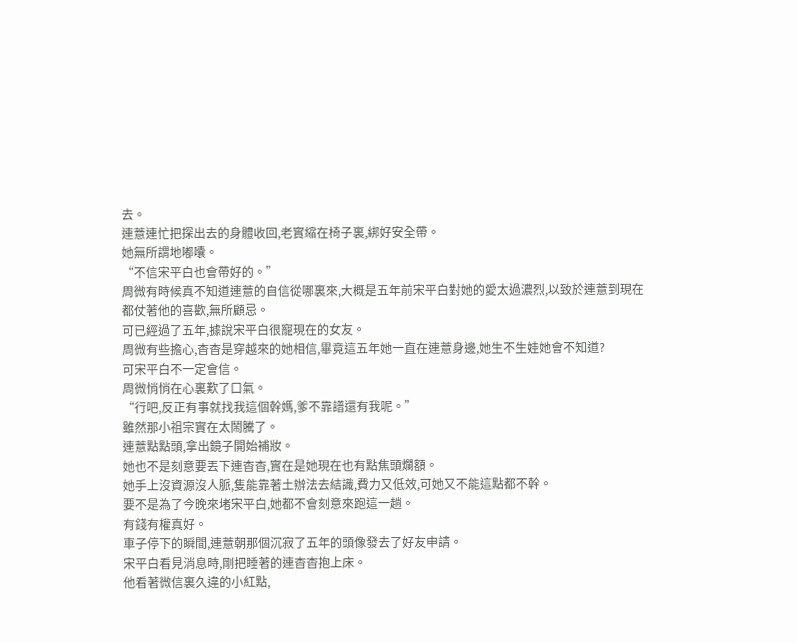去。
連薏連忙把探出去的身體收回,老實縮在椅子裏,綁好安全帶。
她無所謂地嘟囔。
“不信宋平白也會帶好的。”
周微有時候真不知道連薏的自信從哪裏來,大概是五年前宋平白對她的愛太過濃烈,以致於連薏到現在都仗著他的喜歡,無所顧忌。
可已經過了五年,據說宋平白很寵現在的女友。
周微有些擔心,杳杳是穿越來的她相信,畢竟這五年她一直在連薏身邊,她生不生娃她會不知道?
可宋平白不一定會信。
周微悄悄在心裏歎了口氣。
“行吧,反正有事就找我這個幹媽,爹不靠譜還有我呢。”
雖然那小祖宗實在太鬧騰了。
連薏點點頭,拿出鏡子開始補妝。
她也不是刻意要丟下連杳杳,實在是她現在也有點焦頭爛額。
她手上沒資源沒人脈,隻能靠著土辦法去結識,費力又低效,可她又不能這點都不幹。
要不是為了今晚來堵宋平白,她都不會刻意來跑這一趟。
有錢有權真好。
車子停下的瞬間,連薏朝那個沉寂了五年的頭像發去了好友申請。
宋平白看見消息時,剛把睡著的連杳杳抱上床。
他看著微信裏久違的小紅點,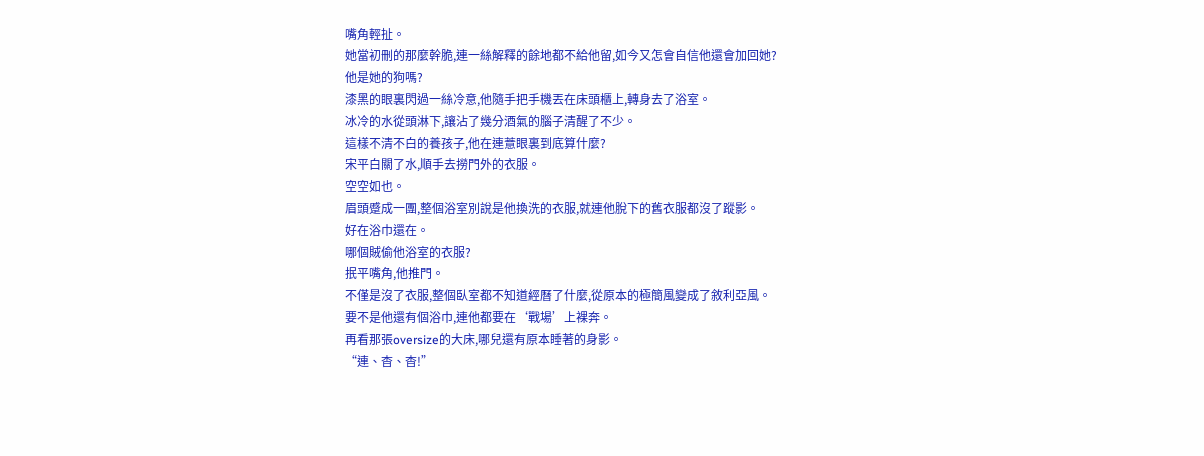嘴角輕扯。
她當初刪的那麼幹脆,連一絲解釋的餘地都不給他留,如今又怎會自信他還會加回她?
他是她的狗嗎?
漆黑的眼裏閃過一絲冷意,他隨手把手機丟在床頭櫃上,轉身去了浴室。
冰冷的水從頭淋下,讓沾了幾分酒氣的腦子清醒了不少。
這樣不清不白的養孩子,他在連薏眼裏到底算什麼?
宋平白關了水,順手去撈門外的衣服。
空空如也。
眉頭蹙成一團,整個浴室別說是他換洗的衣服,就連他脫下的舊衣服都沒了蹤影。
好在浴巾還在。
哪個賊偷他浴室的衣服?
抿平嘴角,他推門。
不僅是沒了衣服,整個臥室都不知道經曆了什麼,從原本的極簡風變成了敘利亞風。
要不是他還有個浴巾,連他都要在‘戰場’上裸奔。
再看那張oversize的大床,哪兒還有原本睡著的身影。
“連、杳、杳!”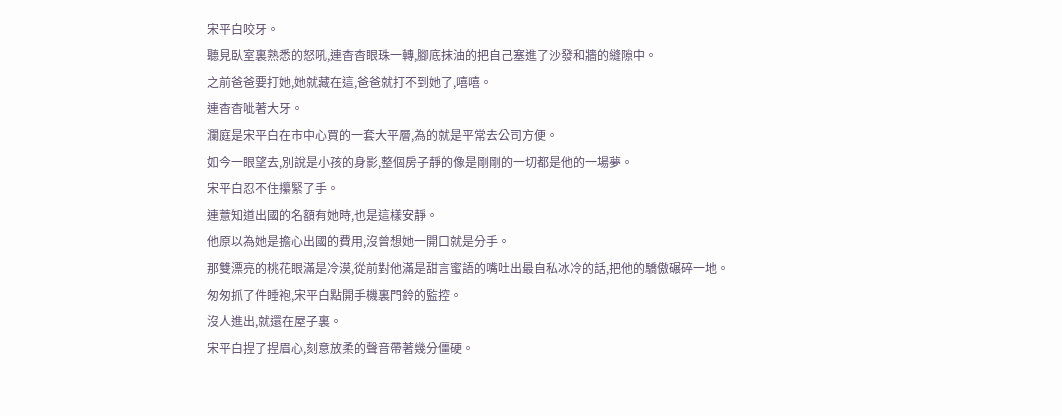宋平白咬牙。
聽見臥室裏熟悉的怒吼,連杳杳眼珠一轉,腳底抹油的把自己塞進了沙發和牆的縫隙中。
之前爸爸要打她,她就藏在這,爸爸就打不到她了,嘻嘻。
連杳杳呲著大牙。
瀾庭是宋平白在市中心買的一套大平層,為的就是平常去公司方便。
如今一眼望去,別說是小孩的身影,整個房子靜的像是剛剛的一切都是他的一場夢。
宋平白忍不住攥緊了手。
連薏知道出國的名額有她時,也是這樣安靜。
他原以為她是擔心出國的費用,沒曾想她一開口就是分手。
那雙漂亮的桃花眼滿是冷漠,從前對他滿是甜言蜜語的嘴吐出最自私冰冷的話,把他的驕傲碾碎一地。
匆匆抓了件睡袍,宋平白點開手機裏門鈴的監控。
沒人進出,就還在屋子裏。
宋平白捏了捏眉心,刻意放柔的聲音帶著幾分僵硬。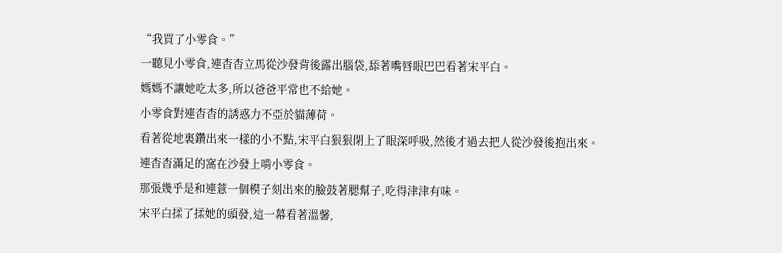“我買了小零食。”
一聽見小零食,連杳杳立馬從沙發背後露出腦袋,舔著嘴唇眼巴巴看著宋平白。
媽媽不讓她吃太多,所以爸爸平常也不給她。
小零食對連杳杳的誘惑力不亞於貓薄荷。
看著從地裏鑽出來一樣的小不點,宋平白狠狠閉上了眼深呼吸,然後才過去把人從沙發後抱出來。
連杳杳滿足的窩在沙發上啃小零食。
那張幾乎是和連薏一個模子刻出來的臉鼓著腮幫子,吃得津津有味。
宋平白揉了揉她的頭發,這一幕看著溫馨,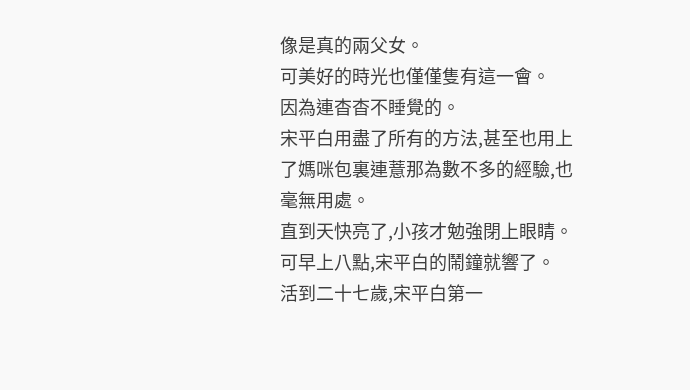像是真的兩父女。
可美好的時光也僅僅隻有這一會。
因為連杳杳不睡覺的。
宋平白用盡了所有的方法,甚至也用上了媽咪包裏連薏那為數不多的經驗,也毫無用處。
直到天快亮了,小孩才勉強閉上眼睛。
可早上八點,宋平白的鬧鐘就響了。
活到二十七歲,宋平白第一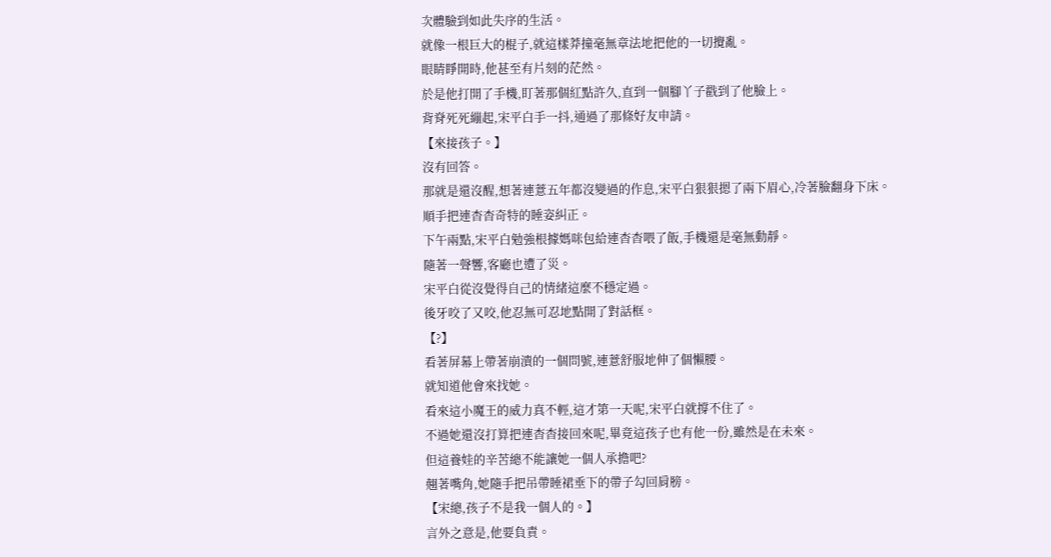次體驗到如此失序的生活。
就像一根巨大的棍子,就這樣莽撞毫無章法地把他的一切攪亂。
眼睛睜開時,他甚至有片刻的茫然。
於是他打開了手機,盯著那個紅點許久,直到一個腳丫子戳到了他臉上。
背脊死死繃起,宋平白手一抖,通過了那條好友申請。
【來接孩子。】
沒有回答。
那就是還沒醒,想著連薏五年都沒變過的作息,宋平白狠狠摁了兩下眉心,冷著臉翻身下床。
順手把連杳杳奇特的睡姿糾正。
下午兩點,宋平白勉強根據媽咪包給連杳杳喂了飯,手機還是毫無動靜。
隨著一聲響,客廳也遭了災。
宋平白從沒覺得自己的情緒這麼不穩定過。
後牙咬了又咬,他忍無可忍地點開了對話框。
【?】
看著屏幕上帶著崩潰的一個問號,連薏舒服地伸了個懶腰。
就知道他會來找她。
看來這小魔王的威力真不輕,這才第一天呢,宋平白就撐不住了。
不過她還沒打算把連杳杳接回來呢,畢竟這孩子也有他一份,雖然是在未來。
但這養娃的辛苦總不能讓她一個人承擔吧?
翹著嘴角,她隨手把吊帶睡裙垂下的帶子勾回肩膀。
【宋總,孩子不是我一個人的。】
言外之意是,他要負責。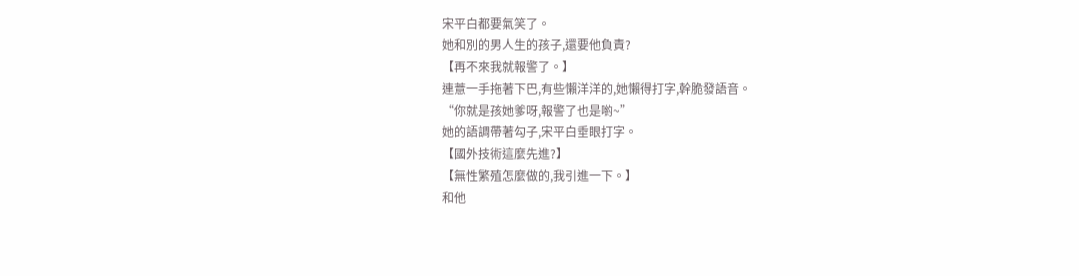宋平白都要氣笑了。
她和別的男人生的孩子,還要他負責?
【再不來我就報警了。】
連薏一手拖著下巴,有些懶洋洋的,她懶得打字,幹脆發語音。
“你就是孩她爹呀,報警了也是喲~”
她的語調帶著勾子,宋平白垂眼打字。
【國外技術這麼先進?】
【無性繁殖怎麼做的,我引進一下。】
和他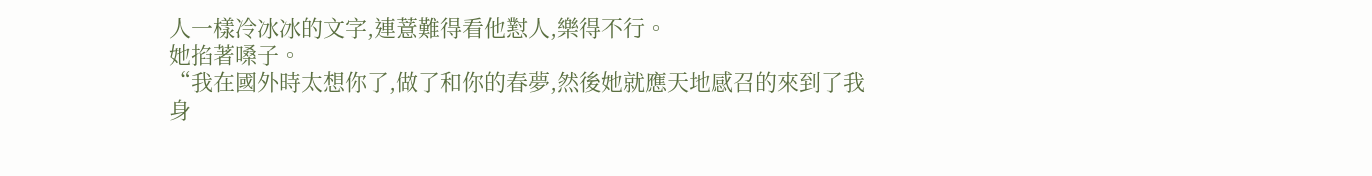人一樣冷冰冰的文字,連薏難得看他懟人,樂得不行。
她掐著嗓子。
“我在國外時太想你了,做了和你的春夢,然後她就應天地感召的來到了我身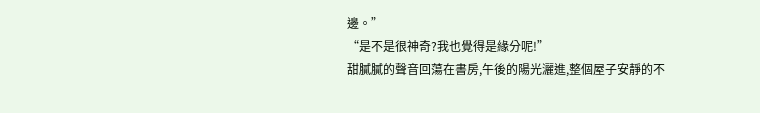邊。”
“是不是很神奇?我也覺得是緣分呢!”
甜膩膩的聲音回蕩在書房,午後的陽光灑進,整個屋子安靜的不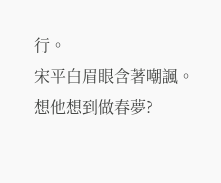行。
宋平白眉眼含著嘲諷。
想他想到做春夢?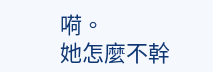嗬。
她怎麼不幹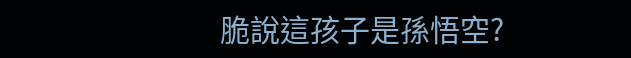脆說這孩子是孫悟空?